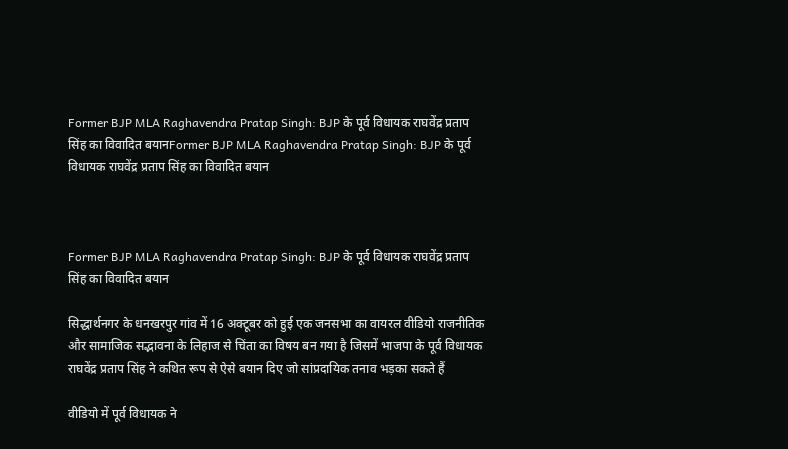Former BJP MLA Raghavendra Pratap Singh: BJP के पूर्व विधायक राघवेंद्र प्रताप सिंह का विवादित बयानFormer BJP MLA Raghavendra Pratap Singh: BJP के पूर्व विधायक राघवेंद्र प्रताप सिंह का विवादित बयान



Former BJP MLA Raghavendra Pratap Singh: BJP के पूर्व विधायक राघवेंद्र प्रताप सिंह का विवादित बयान

सिद्धार्थनगर के धनखरपुर गांव में 16 अक्टूबर को हुई एक जनसभा का वायरल वीडियो राजनीतिक और सामाजिक सद्भावना के लिहाज से चिंता का विषय बन गया है जिसमें भाजपा के पूर्व विधायक राघवेंद्र प्रताप सिंह ने कथित रूप से ऐसे बयान दिए जो सांप्रदायिक तनाव भड़का सकते हैं

वीडियो में पूर्व विधायक ने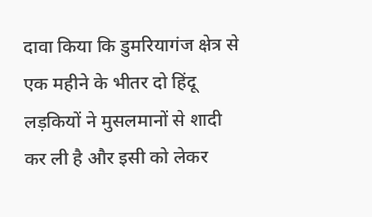दावा किया कि डुमरियागंज क्षेत्र से एक महीने के भीतर दो हिंदू लड़कियों ने मुसलमानों से शादी कर ली है और इसी को लेकर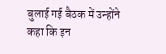बुलाई गई बैठक में उन्होंने कहा कि इन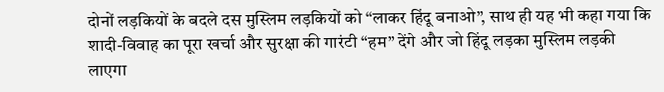दोनों लड़कियों के बदले दस मुस्लिम लड़कियों को “लाकर हिंदू बनाओ”, साथ ही यह भी कहा गया कि शादी-विवाह का पूरा खर्चा और सुरक्षा की गारंटी “हम” देंगे और जो हिंदू लड़का मुस्लिम लड़की लाएगा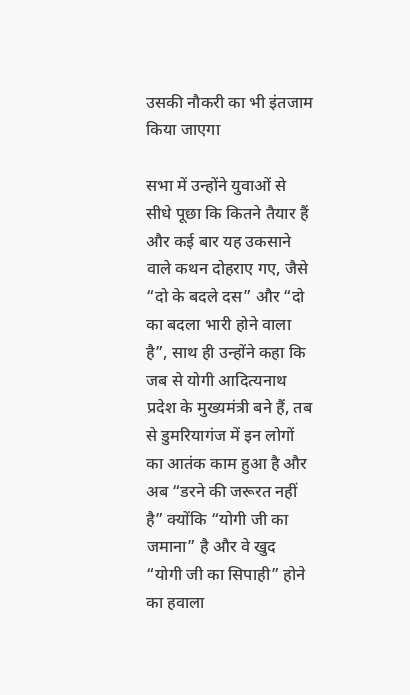उसकी नौकरी का भी इंतजाम किया जाएगा

सभा में उन्होंने युवाओं से सीधे पूछा कि कितने तैयार हैं और कई बार यह उकसाने वाले कथन दोहराए गए, जैसे “दो के बदले दस” और “दो का बदला भारी होने वाला है”, साथ ही उन्होंने कहा कि जब से योगी आदित्यनाथ प्रदेश के मुख्यमंत्री बने हैं, तब से डुमरियागंज में इन लोगों का आतंक काम हुआ है और अब “डरने की जरूरत नहीं है” क्योंकि “योगी जी का जमाना” है और वे खुद “योगी जी का सिपाही” होने का हवाला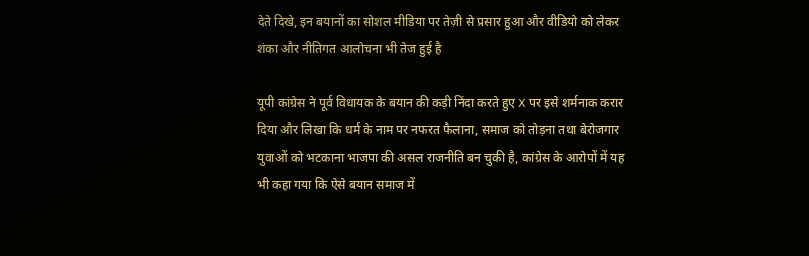देते दिखे, इन बयानों का सोशल मीडिया पर तेज़ी से प्रसार हुआ और वीडियो को लेकर शंका और नीतिगत आलोचना भी तेज हुई है

यूपी कांग्रेस ने पूर्व विधायक के बयान की कड़ी निंदा करते हुए X पर इसे शर्मनाक करार दिया और लिखा कि धर्म के नाम पर नफरत फैलाना, समाज को तोड़ना तथा बेरोजगार युवाओं को भटकाना भाजपा की असल राजनीति बन चुकी है, कांग्रेस के आरोपों में यह भी कहा गया कि ऐसे बयान समाज में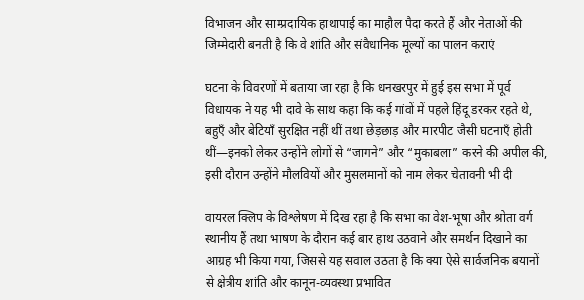विभाजन और साम्प्रदायिक हाथापाई का माहौल पैदा करते हैं और नेताओं की जिम्मेदारी बनती है कि वे शांति और संवैधानिक मूल्यों का पालन कराएं

घटना के विवरणों में बताया जा रहा है कि धनखरपुर में हुई इस सभा में पूर्व विधायक ने यह भी दावे के साथ कहा कि कई गांवों में पहले हिंदू डरकर रहते थे, बहुएँ और बेटियाँ सुरक्षित नहीं थीं तथा छेड़छाड़ और मारपीट जैसी घटनाएँ होती थीं—इनको लेकर उन्होंने लोगों से “जागने” और “मुकाबला” करने की अपील की, इसी दौरान उन्होंने मौलवियों और मुसलमानों को नाम लेकर चेतावनी भी दी

वायरल क्लिप के विश्लेषण में दिख रहा है कि सभा का वेश-भूषा और श्रोता वर्ग स्थानीय हैं तथा भाषण के दौरान कई बार हाथ उठवाने और समर्थन दिखाने का आग्रह भी किया गया, जिससे यह सवाल उठता है कि क्या ऐसे सार्वजनिक बयानों से क्षेत्रीय शांति और कानून-व्यवस्था प्रभावित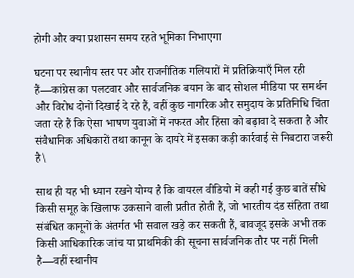होगी और क्या प्रशासन समय रहते भूमिका निभाएगा

घटना पर स्थानीय स्तर पर और राजनीतिक गलियारों में प्रतिक्रियाएँ मिल रही हैं—कांग्रेस का पलटवार और सार्वजनिक बयान के बाद सोशल मीडिया पर समर्थन और विरोध दोनों दिखाई दे रहे हैं, वहीं कुछ नागरिक और समुदाय के प्रतिनिधि चिंता जता रहे हैं कि ऐसा भाषण युवाओं में नफरत और हिंसा को बढ़ावा दे सकता है और संवैधानिक अधिकारों तथा कानून के दायरे में इसका कड़ी कार्रवाई से निबटारा जरूरी है\

साथ ही यह भी ध्यान रखने योग्य है कि वायरल वीडियो में कही गई कुछ बातें सीधे किसी समूह के खिलाफ उकसाने वाली प्रतीत होती हैं, जो भारतीय दंड संहिता तथा संबंधित कानूनों के अंतर्गत भी सवाल खड़े कर सकती हैं, बावजूद इसके अभी तक किसी आधिकारिक जांच या प्राथमिकी की सूचना सार्वजनिक तौर पर नहीं मिली है—वहीं स्थानीय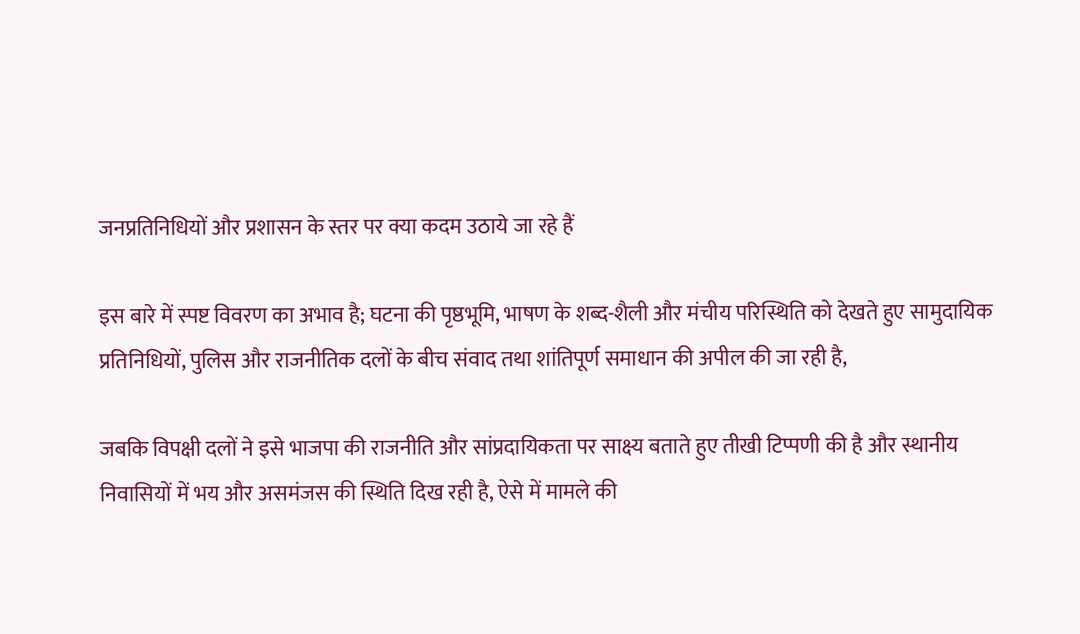जनप्रतिनिधियों और प्रशासन के स्तर पर क्या कदम उठाये जा रहे हैं

इस बारे में स्पष्ट विवरण का अभाव है; घटना की पृष्ठभूमि, भाषण के शब्द-शैली और मंचीय परिस्थिति को देखते हुए सामुदायिक प्रतिनिधियों, पुलिस और राजनीतिक दलों के बीच संवाद तथा शांतिपूर्ण समाधान की अपील की जा रही है,

जबकि विपक्षी दलों ने इसे भाजपा की राजनीति और सांप्रदायिकता पर साक्ष्य बताते हुए तीखी टिप्पणी की है और स्थानीय निवासियों में भय और असमंजस की स्थिति दिख रही है, ऐसे में मामले की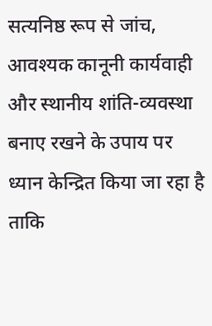सत्यनिष्ठ रूप से जांच, आवश्यक कानूनी कार्यवाही और स्थानीय शांति-व्यवस्था बनाए रखने के उपाय पर ध्यान केन्द्रित किया जा रहा है ताकि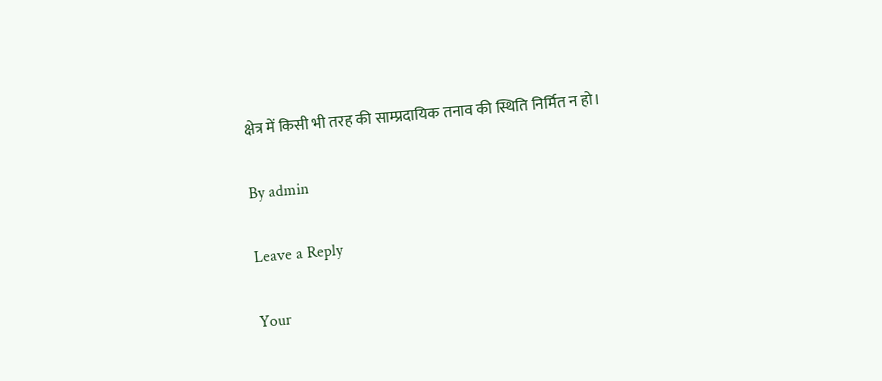क्षेत्र में किसी भी तरह की साम्प्रदायिक तनाव की स्थिति निर्मित न हो।

By admin

Leave a Reply

Your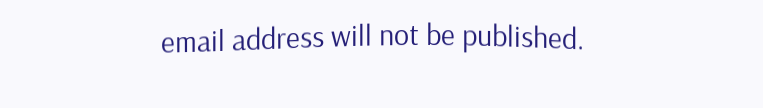email address will not be published.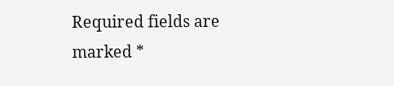Required fields are marked *